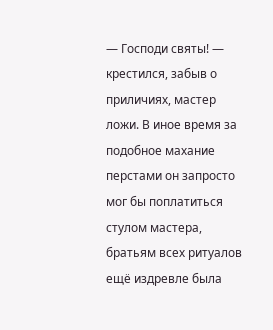— Господи святы! — крестился, забыв о приличиях, мастер ложи. В иное время за подобное махание перстами он запросто мог бы поплатиться стулом мастера, братьям всех ритуалов ещё издревле была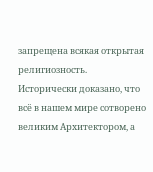запрещена всякая открытая религиозность. Исторически доказано, что всё в нашем мире сотворено великим Архитектором, а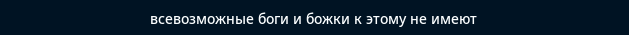всевозможные боги и божки к этому не имеют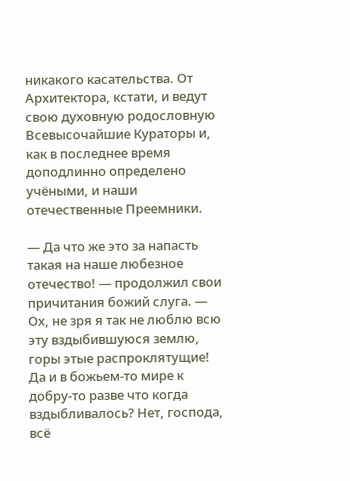никакого касательства. От Архитектора, кстати, и ведут свою духовную родословную Всевысочайшие Кураторы и, как в последнее время доподлинно определено учёными, и наши отечественные Преемники.

— Да что же это за напасть такая на наше любезное отечество! — продолжил свои причитания божий слуга. — Ох, не зря я так не люблю всю эту вздыбившуюся землю, горы этые распроклятущие! Да и в божьем-то мире к добру-то разве что когда вздыбливалось? Нет, господа, всё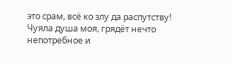это срам, всё ко злу да распутству! Чуяла душа моя, грядёт нечто непотребное и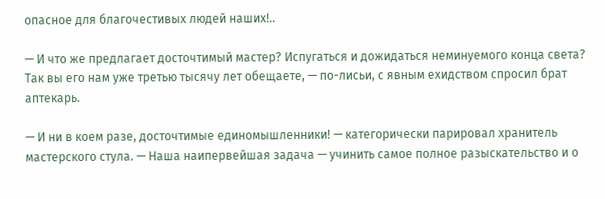опасное для благочестивых людей наших!..

— И что же предлагает досточтимый мастер? Испугаться и дожидаться неминуемого конца света? Так вы его нам уже третью тысячу лет обещаете, — по-лисьи, с явным ехидством спросил брат аптекарь.

— И ни в коем разе, досточтимые единомышленники! — категорически парировал хранитель мастерского стула. — Наша наипервейшая задача — учинить самое полное разыскательство и о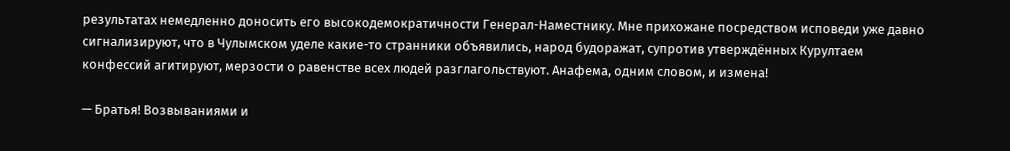результатах немедленно доносить его высокодемократичности Генерал-Наместнику. Мне прихожане посредством исповеди уже давно сигнализируют, что в Чулымском уделе какие-то странники объявились, народ будоражат, супротив утверждённых Курултаем конфессий агитируют, мерзости о равенстве всех людей разглагольствуют. Анафема, одним словом, и измена!

— Братья! Возвываниями и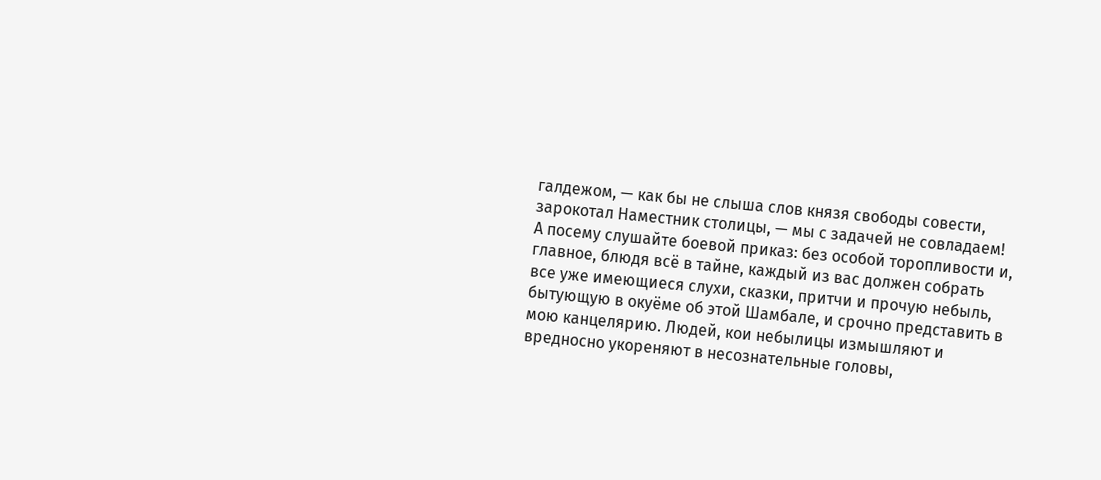галдежом, — как бы не слыша слов князя свободы совести, зарокотал Наместник столицы, — мы с задачей не совладаем! А посему слушайте боевой приказ: без особой торопливости и, главное, блюдя всё в тайне, каждый из вас должен собрать все уже имеющиеся слухи, сказки, притчи и прочую небыль, бытующую в окуёме об этой Шамбале, и срочно представить в мою канцелярию. Людей, кои небылицы измышляют и вредносно укореняют в несознательные головы,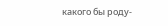какого бы роду-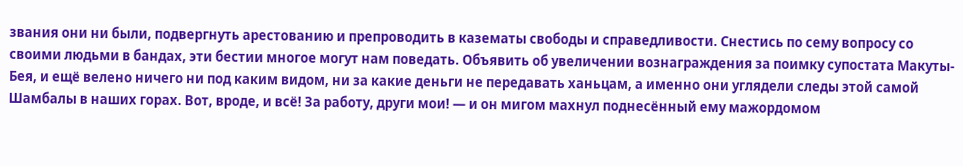звания они ни были, подвергнуть арестованию и препроводить в казематы свободы и справедливости. Снестись по сему вопросу со своими людьми в бандах, эти бестии многое могут нам поведать. Объявить об увеличении вознаграждения за поимку супостата Макуты-Бея, и ещё велено ничего ни под каким видом, ни за какие деньги не передавать ханьцам, а именно они углядели следы этой самой Шамбалы в наших горах. Вот, вроде, и всё! За работу, други мои! — и он мигом махнул поднесённый ему мажордомом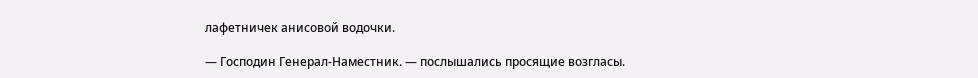лафетничек анисовой водочки.

— Господин Генерал-Наместник. — послышались просящие возгласы.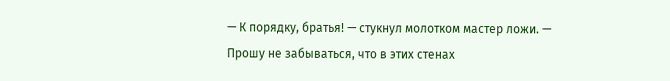— К порядку, братья! — стукнул молотком мастер ложи. — Прошу не забываться, что в этих стенах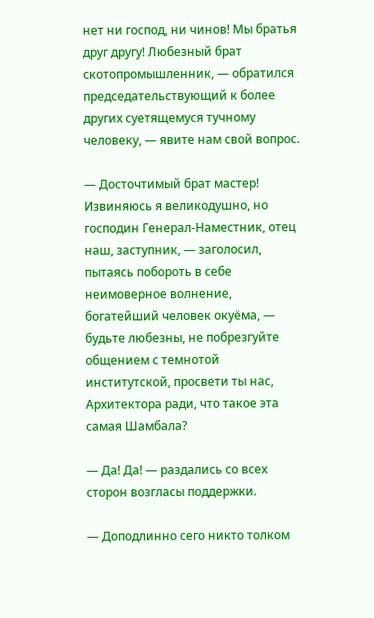нет ни господ, ни чинов! Мы братья друг другу! Любезный брат скотопромышленник, — обратился председательствующий к более других суетящемуся тучному человеку, — явите нам свой вопрос.

— Досточтимый брат мастер! Извиняюсь я великодушно, но господин Генерал-Наместник, отец наш, заступник, — заголосил, пытаясь побороть в себе неимоверное волнение, богатейший человек окуёма, — будьте любезны, не побрезгуйте общением с темнотой институтской, просвети ты нас, Архитектора ради, что такое эта самая Шамбала?

— Да! Да! — раздались со всех сторон возгласы поддержки.

— Доподлинно сего никто толком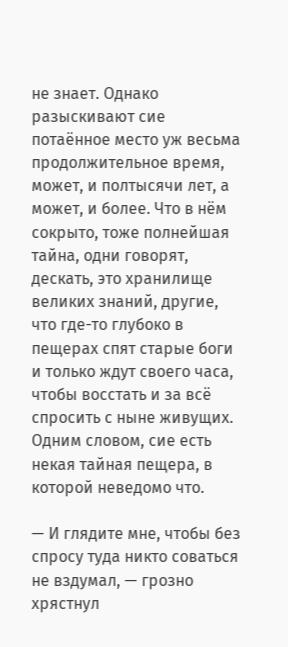не знает. Однако разыскивают сие потаённое место уж весьма продолжительное время, может, и полтысячи лет, а может, и более. Что в нём сокрыто, тоже полнейшая тайна, одни говорят, дескать, это хранилище великих знаний, другие, что где-то глубоко в пещерах спят старые боги и только ждут своего часа, чтобы восстать и за всё спросить с ныне живущих. Одним словом, сие есть некая тайная пещера, в которой неведомо что.

— И глядите мне, чтобы без спросу туда никто соваться не вздумал, — грозно хрястнул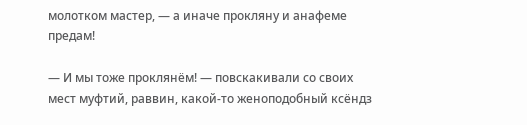молотком мастер, — а иначе прокляну и анафеме предам!

— И мы тоже проклянём! — повскакивали со своих мест муфтий, раввин, какой-то женоподобный ксёндз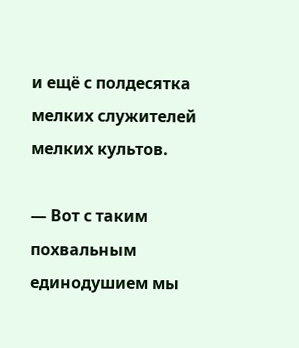и ещё с полдесятка мелких служителей мелких культов.

— Вот с таким похвальным единодушием мы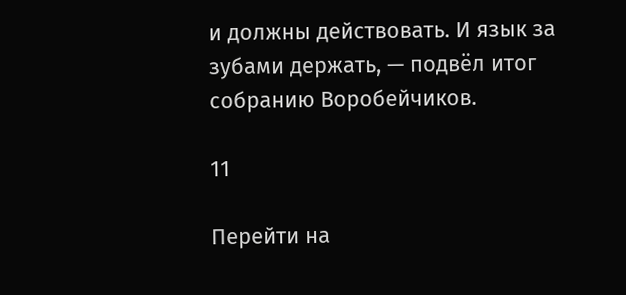и должны действовать. И язык за зубами держать, — подвёл итог собранию Воробейчиков.

11

Перейти на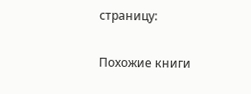страницу:

Похожие книги